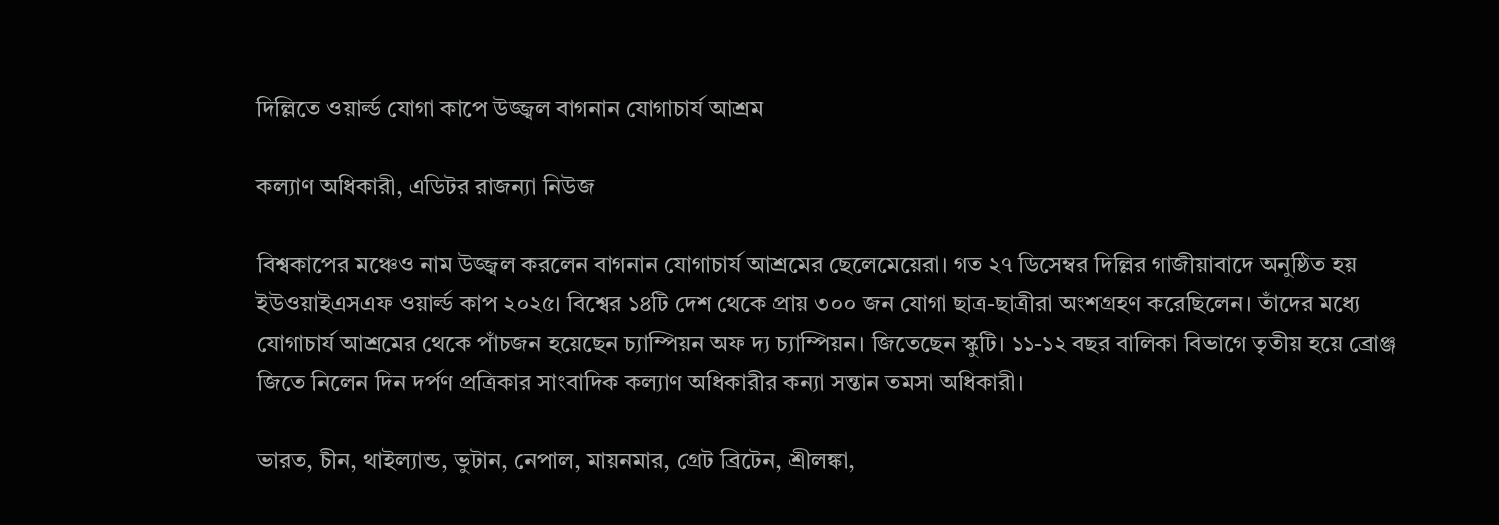দিল্লিতে ওয়ার্ল্ড যোগা কাপে উজ্জ্বল বাগনান যোগাচার্য আশ্রম

কল্যাণ অধিকারী, এডিটর রাজন্যা নিউজ

বিশ্বকাপের মঞ্চেও নাম উজ্জ্বল করলেন বাগনান যোগাচার্য আশ্রমের ছেলেমেয়েরা। গত ২৭ ডিসেম্বর দিল্লির গাজীয়াবাদে অনুষ্ঠিত হয় ইউওয়াইএসএফ ওয়ার্ল্ড কাপ ২০২৫। বিশ্বের ১৪টি দেশ থেকে প্রায় ৩০০ জন যোগা ছাত্র-ছাত্রীরা অংশগ্রহণ করেছিলেন। তাঁদের মধ্যে যোগাচার্য আশ্রমের থেকে পাঁচজন হয়েছেন চ্যাম্পিয়ন অফ দ্য চ্যাম্পিয়ন। জিতেছেন স্কুটি। ১১-১২ বছর বালিকা বিভাগে তৃতীয় হয়ে ব্রোঞ্জ জিতে নিলেন দিন দর্পণ প্রত্রিকার সাংবাদিক কল্যাণ অধিকারীর কন্যা সন্তান তমসা অধিকারী।

ভারত, চীন, থাইল্যান্ড, ভুটান, নেপাল, মায়নমার, গ্রেট ব্রিটেন, শ্রীলঙ্কা,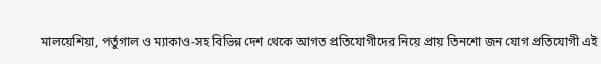মালয়েশিয়া, পর্তুগাল ও ম্যাকাও-সহ বিভিন্ন দেশ থেকে আগত প্রতিযোগীদের নিয়ে প্রায় তিনশো জন যোগ প্রতিযোগী এই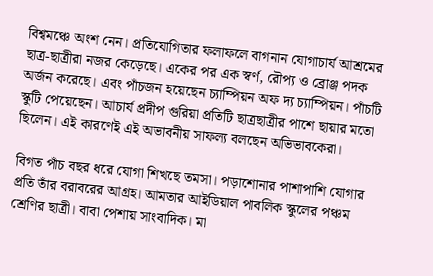বিশ্বমঞ্চে অংশ নেন। প্রতিযোগিতার ফলাফলে বাগনান যোগাচার্য আশ্রমের ছাত্র-ছাত্রীরা নজর কেড়েছে। একের পর এক স্বর্ণ, রৌপ্য ও ব্রোঞ্জ পদক অর্জন করেছে। এবং পাঁচজন হয়েছেন চ্যাম্পিয়ন অফ দ্য চ্যাম্পিয়ন। পাঁচটি স্কুটি পেয়েছেন। আচার্য প্রদীপ গুরিয়া প্রতিটি ছাত্রছাত্রীর পাশে ছায়ার মতো ছিলেন। এই কারণেই এই অভাবনীয় সাফল্য বলছেন অভিভাবকেরা।

বিগত পাঁচ বছর ধরে যোগা শিখছে তমসা। পড়াশোনার পাশাপাশি যোগার প্রতি তাঁর বরাবরের আগ্রহ। আমতার আইডিয়াল পাবলিক স্কুলের পঞ্চম শ্রেণির ছাত্রী। বাবা পেশায় সাংবাদিক। মা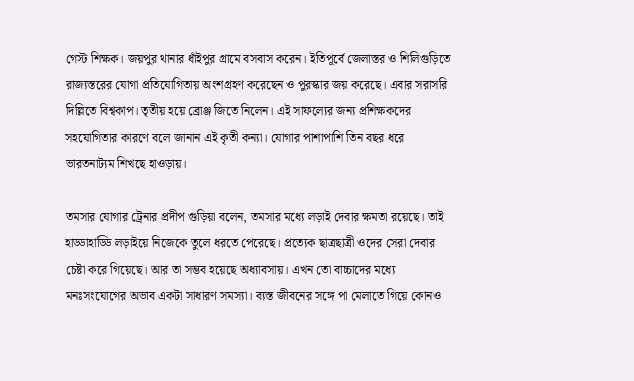গেস্ট শিক্ষক। জয়পুর থানার ধাঁইপুর গ্রামে বসবাস করেন। ইতিপূর্বে জেলাস্তর ও শিলিগুড়িতে রাজ্যস্তরের যোগা প্রতিযোগিতায় অংশগ্রহণ করেছেন ও পুরস্কার জয় করেছে। এবার সরাসরি দিল্লিতে বিশ্বকাপ। তৃতীয় হয়ে ব্রোঞ্জ জিতে নিলেন। এই সাফল্যের জন্য প্রশিক্ষকদের সহযোগিতার কারণে বলে জানান এই কৃতী কন্যা। যোগার পাশাপাশি তিন বছর ধরে ভারতনাট্যম শিখছে হাওড়ায়।

তমসার যোগার ট্রেনার প্রদীপ গুড়িয়া বলেন, তমসার মধ্যে লড়াই দেবার ক্ষমতা রয়েছে। তাই হাড্ডাহাড্ডি লড়াইয়ে নিজেকে তুলে ধরতে পেরেছে। প্রত্যেক ছাত্রছাত্রী ওদের সেরা দেবার চেষ্টা করে গিয়েছে। আর তা সম্ভব হয়েছে অধ্যাবসায়। এখন তো বাচ্চাদের মধ্যে মনঃসংযোগের অভাব একটা সাধারণ সমস্যা। ব্যস্ত জীবনের সঙ্গে পা মেলাতে গিয়ে কোনও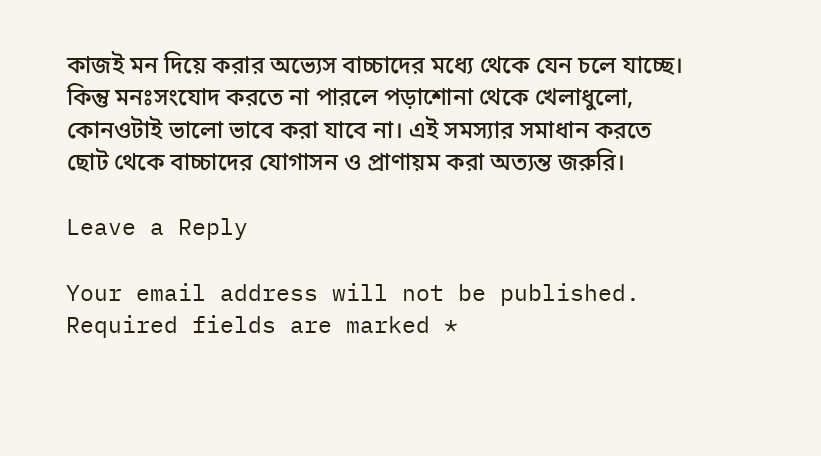কাজই মন দিয়ে করার অভ্যেস বাচ্চাদের মধ্যে থেকে যেন চলে যাচ্ছে। কিন্তু মনঃসংযোদ করতে না পারলে পড়াশোনা থেকে খেলাধুলো, কোনওটাই ভালো ভাবে করা যাবে না। এই সমস্যার সমাধান করতে ছোট থেকে বাচ্চাদের যোগাসন ও প্রাণায়ম করা অত্যন্ত জরুরি।

Leave a Reply

Your email address will not be published. Required fields are marked *